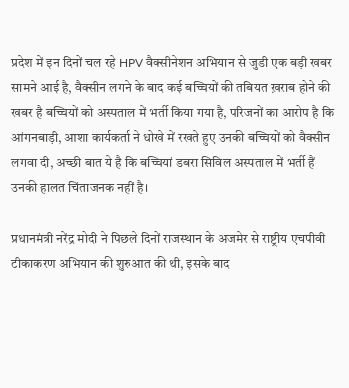प्रदेश में इन दिनों चल रहे HPV वैक्सीनेशन अभियान से जुडी एक बड़ी खबर सामने आई है, वैक्सीन लगने के बाद कई बच्चियों की तबियत ख़राब होने की खबर है बच्चियों को अस्पताल में भर्ती किया गया है, परिजनों का आरोप है कि आंगनबाड़ी, आशा कार्यकर्ता ने धोखे में रखते हुए उनकी बच्चियों को वैक्सीन लगवा दी, अच्छी बात ये है कि बच्चियां डबरा सिविल अस्पताल में भर्ती हैं उनकी हालत चिंताजनक नहीं है।

प्रधानमंत्री नरेंद्र मोदी ने पिछले दिनों राजस्थान के अजमेर से राष्ट्रीय एचपीवी टीकाकरण अभियान की शुरुआत की थी, इसके बाद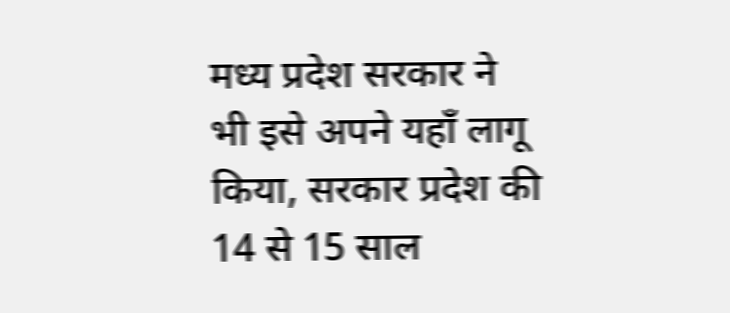मध्य प्रदेश सरकार ने भी इसे अपने यहाँ लागू किया, सरकार प्रदेश की 14 से 15 साल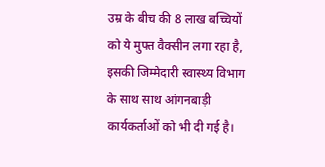उम्र के बीच की 8 लाख बच्चियों को ये मुफ्त वैक्सीन लगा रहा है, इसकी जिम्मेदारी स्वास्थ्य विभाग के साथ साथ आंगनबाड़ी कार्यकर्ताओं को भी दी गई है।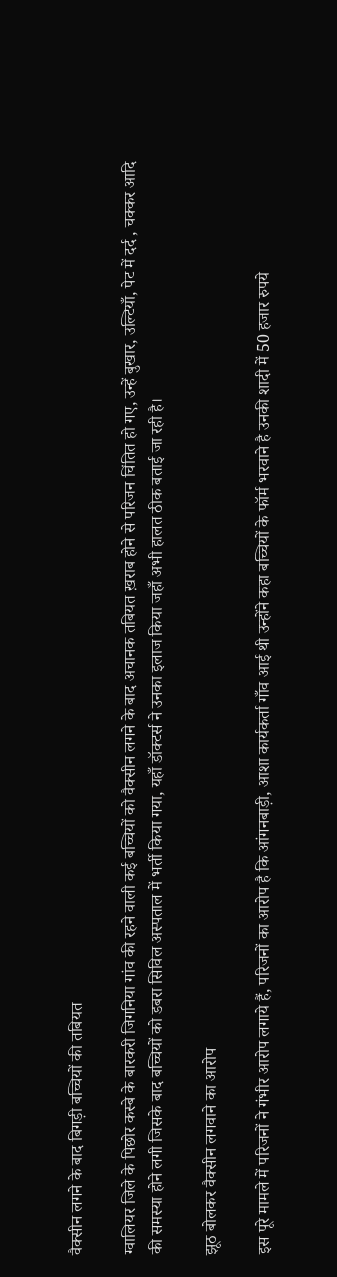वैक्सीन लगने के बाद बिगड़ी बच्चियों की तबियत

ग्वालियर जिले के पिछोर कस्बे के बारकरी जिगनिया गांव की रहने वाली कई बच्चियों को वैक्सीन लगने के बाद अचानक तबियत ख़राब होने से परिजन चिंतित हो गए, उन्हें बुखार, उल्टियाँ, पेट में दर्द , चक्कर आदि की समस्या होने लगी जिसके बाद बच्चियों को डबरा सिविल अस्पताल में भर्ती किया गया, यहाँ डॉक्टर्स ने उनका इलाज किया जहाँ अभी हालत ठीक बताई जा रही है।

झूठ बोलकर वैक्सीन लगवाने का आरोप

इस पूरे मामले में परिजनों ने गंभीर आरोप लगाये हैं, परिजनों का आरोप है कि आंगनबाड़ी, आशा कार्यकर्ता गाँव आई थी उन्होंने कहा बच्चियों के फॉर्म भरवाने है उनकी शादी में 50 हजार रुपये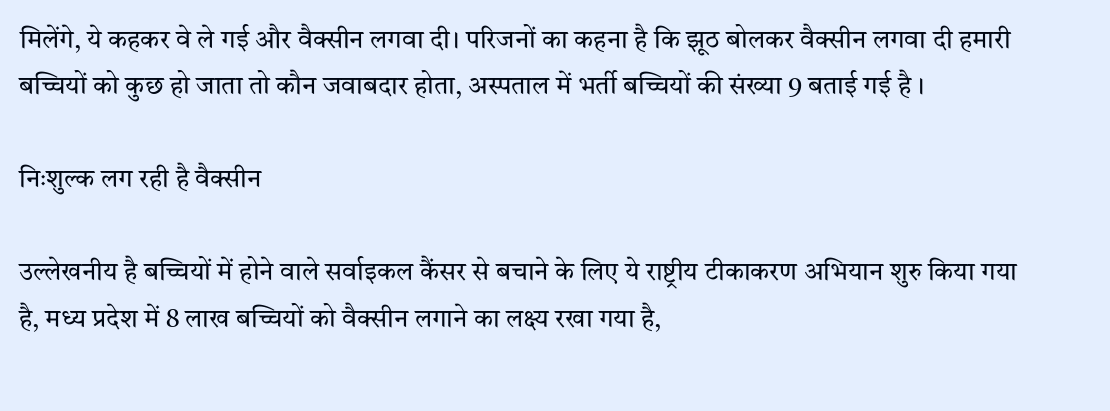मिलेंगे, ये कहकर वे ले गई और वैक्सीन लगवा दी। परिजनों का कहना है कि झूठ बोलकर वैक्सीन लगवा दी हमारी बच्चियों को कुछ हो जाता तो कौन जवाबदार होता, अस्पताल में भर्ती बच्चियों की संख्या 9 बताई गई है ।

निःशुल्क लग रही है वैक्सीन

उल्लेखनीय है बच्चियों में होने वाले सर्वाइकल कैंसर से बचाने के लिए ये राष्ट्रीय टीकाकरण अभियान शुरु किया गया है, मध्य प्रदेश में 8 लाख बच्चियों को वैक्सीन लगाने का लक्ष्य रखा गया है,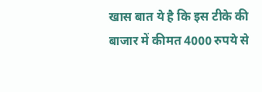खास बात ये है कि इस टीके की बाजार में कीमत 4000 रुपये से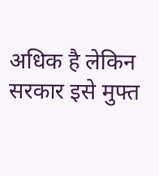अधिक है लेकिन सरकार इसे मुफ्त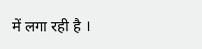में लगा रही है ।